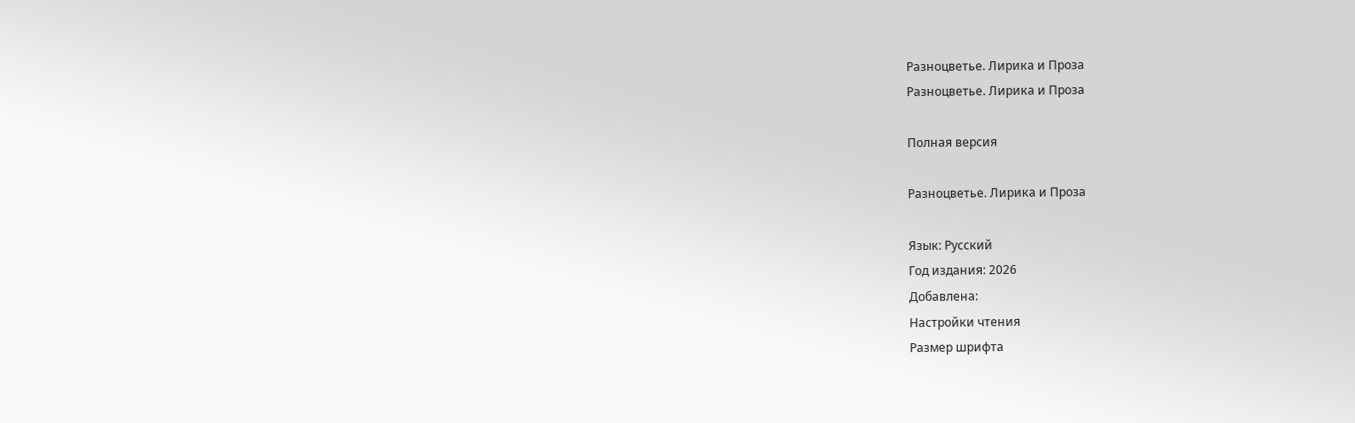Разноцветье. Лирика и Проза
Разноцветье. Лирика и Проза

Полная версия

Разноцветье. Лирика и Проза

Язык: Русский
Год издания: 2026
Добавлена:
Настройки чтения
Размер шрифта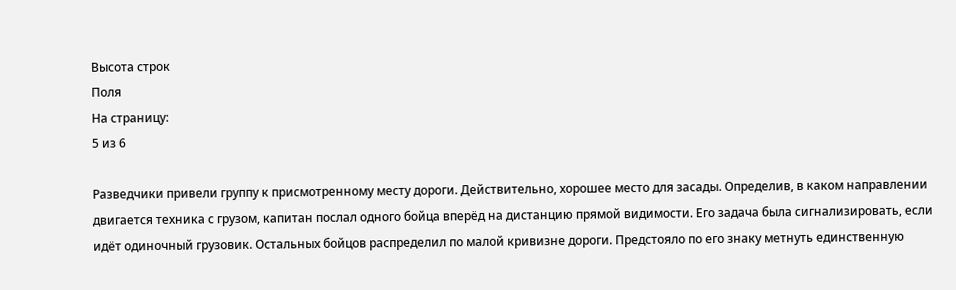Высота строк
Поля
На страницу:
5 из 6

Разведчики привели группу к присмотренному месту дороги. Действительно, хорошее место для засады. Определив, в каком направлении двигается техника с грузом, капитан послал одного бойца вперёд на дистанцию прямой видимости. Его задача была сигнализировать, если идёт одиночный грузовик. Остальных бойцов распределил по малой кривизне дороги. Предстояло по его знаку метнуть единственную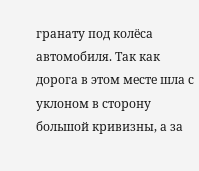гранату под колёса автомобиля. Так как дорога в этом месте шла с уклоном в сторону большой кривизны, а за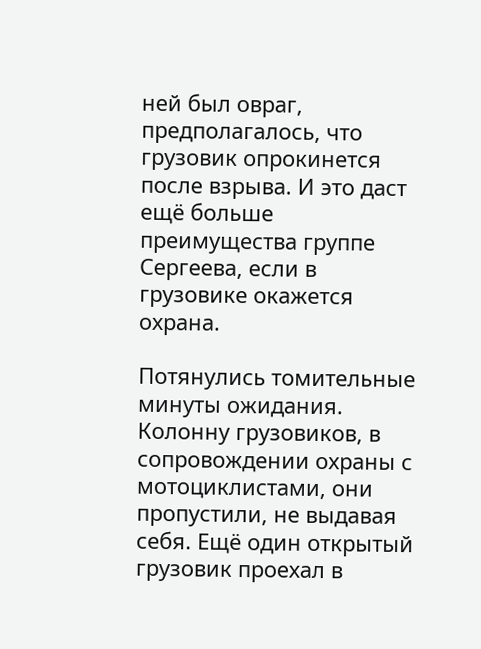ней был овраг, предполагалось, что грузовик опрокинется после взрыва. И это даст ещё больше преимущества группе Сергеева, если в грузовике окажется охрана.

Потянулись томительные минуты ожидания. Колонну грузовиков, в сопровождении охраны с мотоциклистами, они пропустили, не выдавая себя. Ещё один открытый грузовик проехал в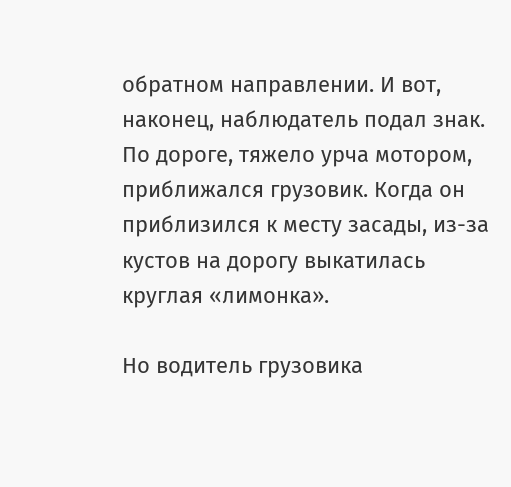обратном направлении. И вот, наконец, наблюдатель подал знак. По дороге, тяжело урча мотором, приближался грузовик. Когда он приблизился к месту засады, из-за кустов на дорогу выкатилась круглая «лимонка».

Но водитель грузовика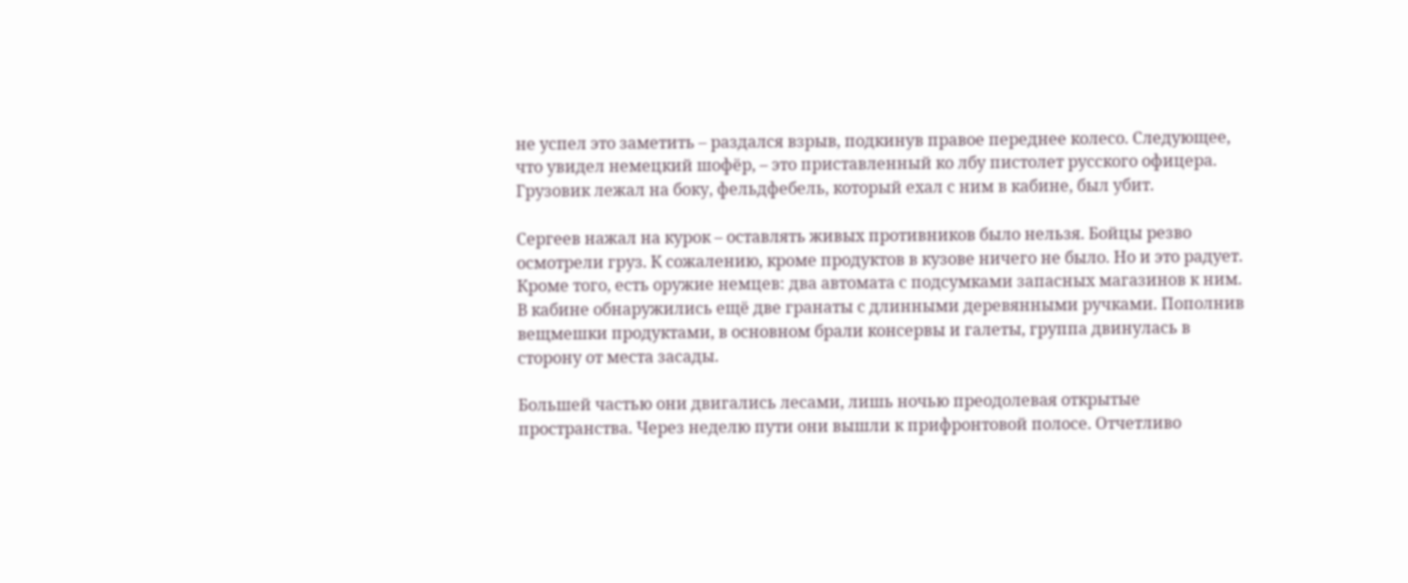не успел это заметить – раздался взрыв, подкинув правое переднее колесо. Следующее, что увидел немецкий шофёр, – это приставленный ко лбу пистолет русского офицера. Грузовик лежал на боку, фельдфебель, который ехал с ним в кабине, был убит.

Сергеев нажал на курок – оставлять живых противников было нельзя. Бойцы резво осмотрели груз. К сожалению, кроме продуктов в кузове ничего не было. Но и это радует. Кроме того, есть оружие немцев: два автомата с подсумками запасных магазинов к ним. В кабине обнаружились ещё две гранаты с длинными деревянными ручками. Пополнив вещмешки продуктами, в основном брали консервы и галеты, группа двинулась в сторону от места засады.

Большей частью они двигались лесами, лишь ночью преодолевая открытые пространства. Через неделю пути они вышли к прифронтовой полосе. Отчетливо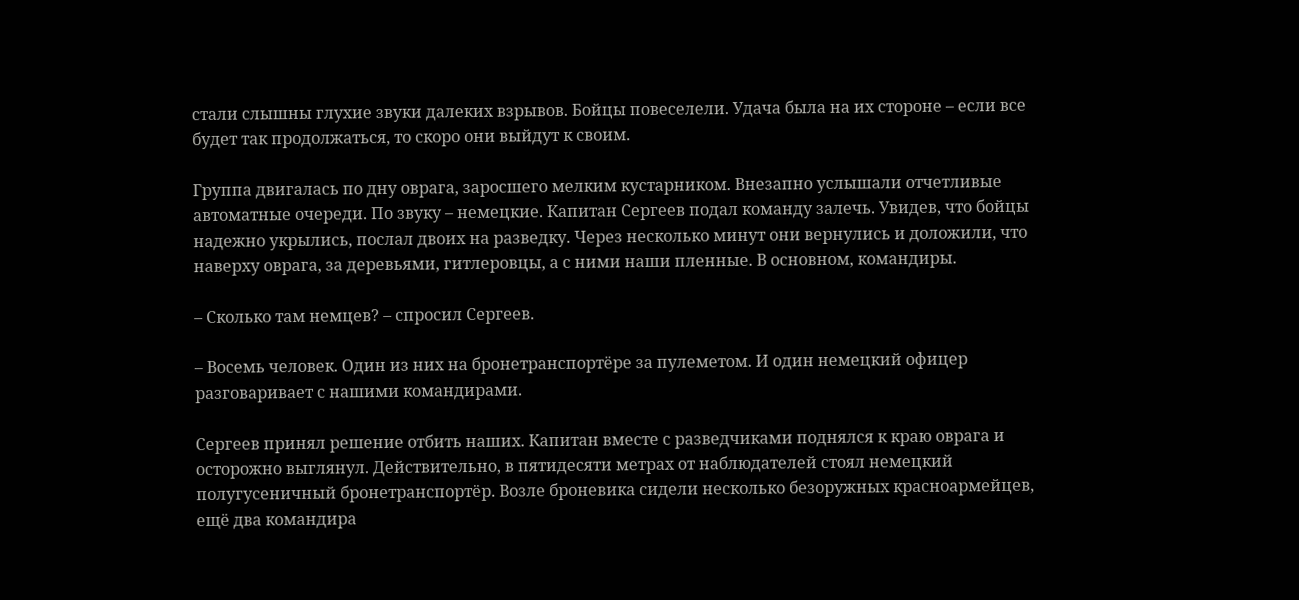стали слышны глухие звуки далеких взрывов. Бойцы повеселели. Удача была на их стороне – если все будет так продолжаться, то скоро они выйдут к своим.

Группа двигалась по дну оврага, заросшего мелким кустарником. Внезапно услышали отчетливые автоматные очереди. По звуку – немецкие. Капитан Сергеев подал команду залечь. Увидев, что бойцы надежно укрылись, послал двоих на разведку. Через несколько минут они вернулись и доложили, что наверху оврага, за деревьями, гитлеровцы, а с ними наши пленные. В основном, командиры.

– Сколько там немцев? – спросил Сергеев.

– Восемь человек. Один из них на бронетранспортёре за пулеметом. И один немецкий офицер разговаривает с нашими командирами.

Сергеев принял решение отбить наших. Капитан вместе с разведчиками поднялся к краю оврага и осторожно выглянул. Действительно, в пятидесяти метрах от наблюдателей стоял немецкий полугусеничный бронетранспортёр. Возле броневика сидели несколько безоружных красноармейцев, ещё два командира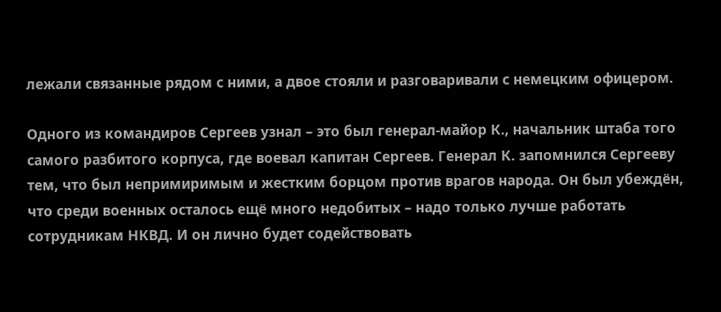лежали связанные рядом с ними, а двое стояли и разговаривали с немецким офицером.

Одного из командиров Сергеев узнал – это был генерал-майор К., начальник штаба того самого разбитого корпуса, где воевал капитан Сергеев. Генерал К. запомнился Сергееву тем, что был непримиримым и жестким борцом против врагов народа. Он был убеждён, что среди военных осталось ещё много недобитых – надо только лучше работать сотрудникам НКВД. И он лично будет содействовать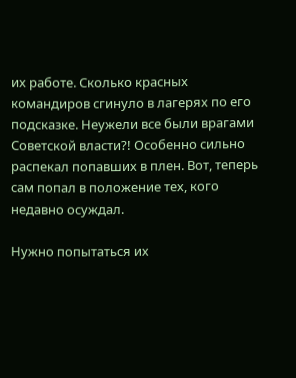их работе. Сколько красных командиров сгинуло в лагерях по его подсказке. Неужели все были врагами Советской власти?! Особенно сильно распекал попавших в плен. Вот, теперь сам попал в положение тех, кого недавно осуждал.

Нужно попытаться их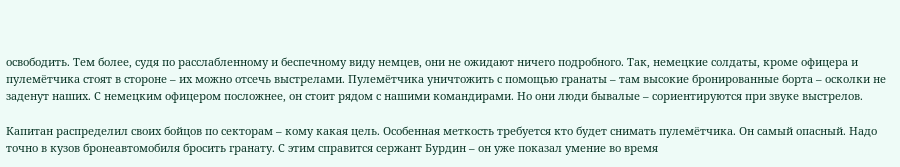освободить. Тем более, судя по расслабленному и беспечному виду немцев, они не ожидают ничего подробного. Так, немецкие солдаты, кроме офицера и пулемётчика стоят в стороне – их можно отсечь выстрелами. Пулемётчика уничтожить с помощью гранаты – там высокие бронированные борта – осколки не заденут наших. С немецким офицером посложнее, он стоит рядом с нашими командирами. Но они люди бывалые – сориентируются при звуке выстрелов.

Капитан распределил своих бойцов по секторам – кому какая цель. Особенная меткость требуется кто будет снимать пулемётчика. Он самый опасный. Надо точно в кузов бронеавтомобиля бросить гранату. С этим справится сержант Бурдин – он уже показал умение во время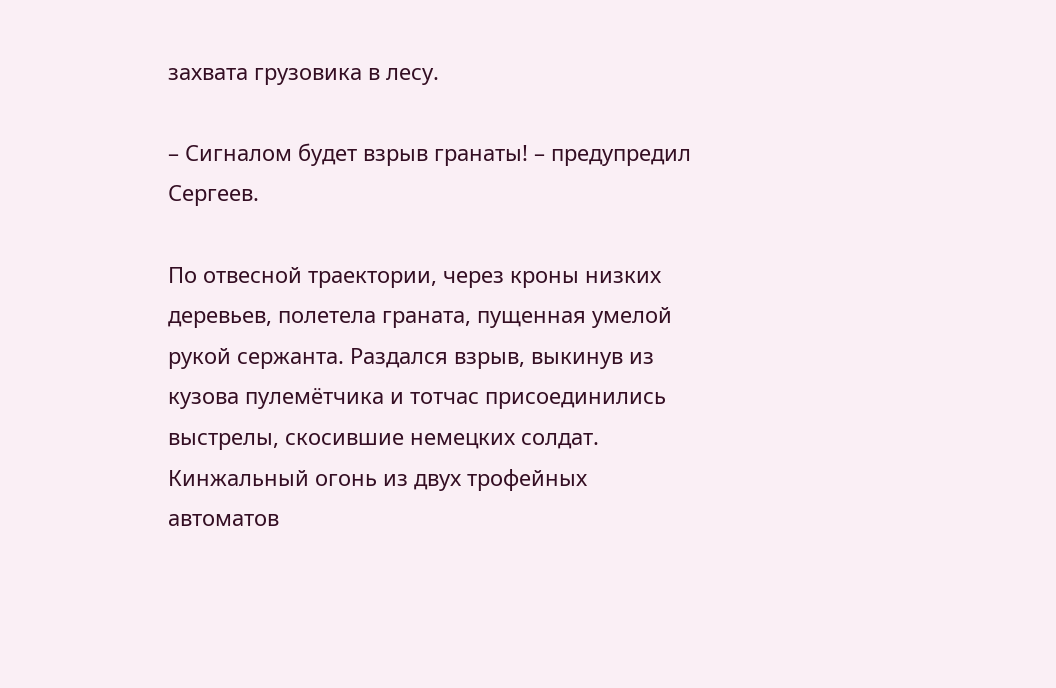захвата грузовика в лесу.

– Сигналом будет взрыв гранаты! – предупредил Сергеев.

По отвесной траектории, через кроны низких деревьев, полетела граната, пущенная умелой рукой сержанта. Раздался взрыв, выкинув из кузова пулемётчика и тотчас присоединились выстрелы, скосившие немецких солдат. Кинжальный огонь из двух трофейных автоматов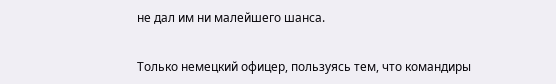не дал им ни малейшего шанса.

Только немецкий офицер, пользуясь тем, что командиры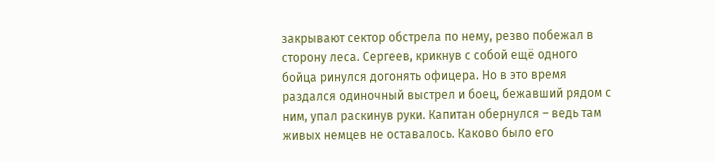закрывают сектор обстрела по нему, резво побежал в сторону леса. Сергеев, крикнув с собой ещё одного бойца ринулся догонять офицера. Но в это время раздался одиночный выстрел и боец, бежавший рядом с ним, упал раскинув руки. Капитан обернулся – ведь там живых немцев не оставалось. Каково было его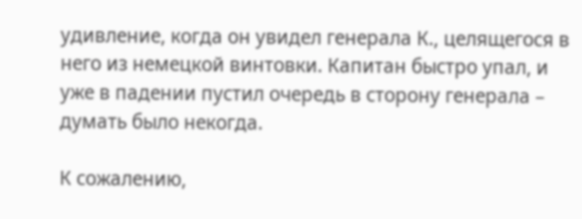удивление, когда он увидел генерала К., целящегося в него из немецкой винтовки. Капитан быстро упал, и уже в падении пустил очередь в сторону генерала – думать было некогда.

К сожалению,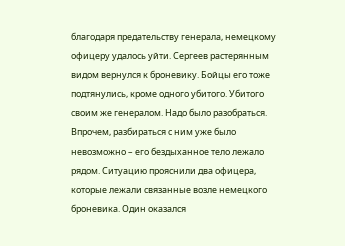благодаря предательству генерала, немецкому офицеру удалось уйти. Сергеев растерянным видом вернулся к броневику. Бойцы его тоже подтянулись, кроме одного убитого. Убитого своим же генералом. Надо было разобраться. Впрочем, разбираться с ним уже было невозможно – его бездыханное тело лежало рядом. Ситуацию прояснили два офицера, которые лежали связанные возле немецкого броневика. Один оказался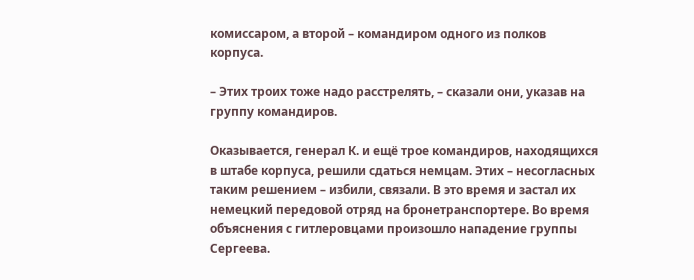комиссаром, а второй – командиром одного из полков корпуса.

– Этих троих тоже надо расстрелять, – сказали они, указав на группу командиров.

Оказывается, генерал К. и ещё трое командиров, находящихся в штабе корпуса, решили сдаться немцам. Этих – несогласных таким решением – избили, связали. В это время и застал их немецкий передовой отряд на бронетранспортере. Во время объяснения с гитлеровцами произошло нападение группы Сергеева.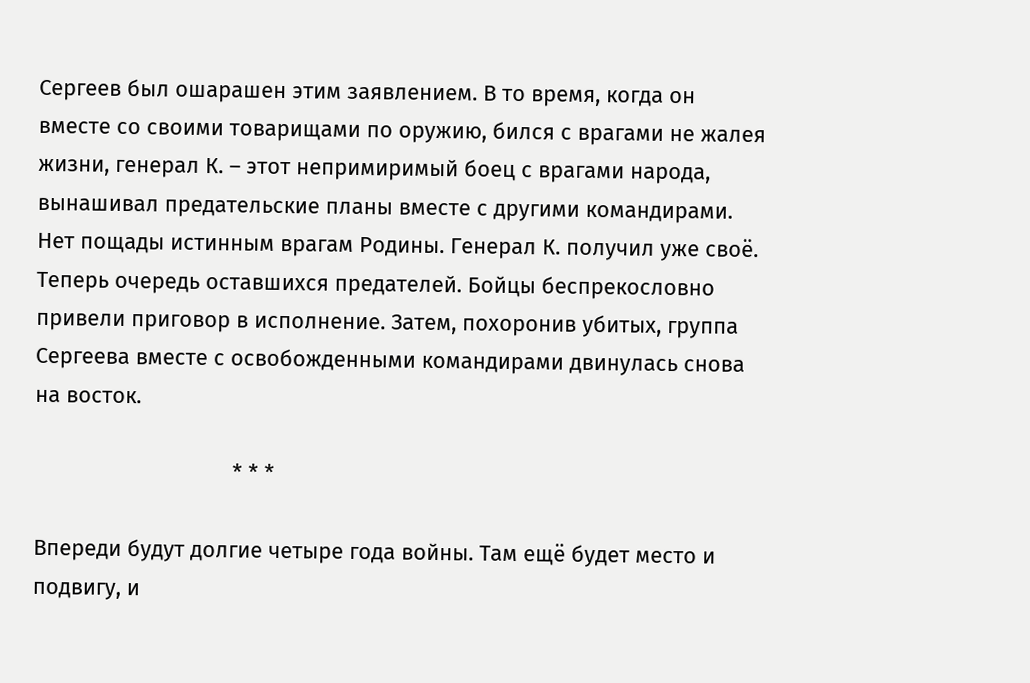Сергеев был ошарашен этим заявлением. В то время, когда он вместе со своими товарищами по оружию, бился с врагами не жалея жизни, генерал К. – этот непримиримый боец с врагами народа, вынашивал предательские планы вместе с другими командирами. Нет пощады истинным врагам Родины. Генерал К. получил уже своё. Теперь очередь оставшихся предателей. Бойцы беспрекословно привели приговор в исполнение. Затем, похоронив убитых, группа Сергеева вместе с освобожденными командирами двинулась снова на восток.

                                 * * *

Впереди будут долгие четыре года войны. Там ещё будет место и подвигу, и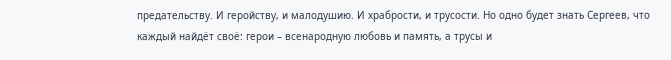предательству. И геройству, и малодушию. И храбрости, и трусости. Но одно будет знать Сергеев, что каждый найдёт своё: герои – всенародную любовь и память, а трусы и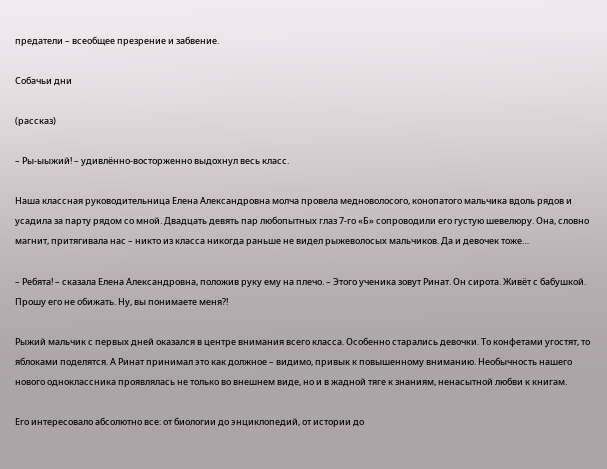предатели – всеобщее презрение и забвение.

Собачьи дни

(рассказ)

– Ры-ыыжий! – удивлённо-восторженно выдохнул весь класс.

Наша классная руководительница Елена Александровна молча провела медноволосого, конопатого мальчика вдоль рядов и усадила за парту рядом со мной. Двадцать девять пар любопытных глаз 7-го «Б» сопроводили его густую шевелюру. Она, словно магнит, притягивала нас – никто из класса никогда раньше не видел рыжеволосых мальчиков. Да и девочек тоже…

– Ребята! – сказала Елена Александровна, положив руку ему на плечо. – Этого ученика зовут Ринат. Он сирота. Живёт с бабушкой. Прошу его не обижать. Ну, вы понимаете меня?!

Рыжий мальчик с первых дней оказался в центре внимания всего класса. Особенно старались девочки. То конфетами угостят, то яблоками поделятся. А Ринат принимал это как должное – видимо, привык к повышенному вниманию. Необычность нашего нового одноклассника проявлялась не только во внешнем виде, но и в жадной тяге к знаниям, ненасытной любви к книгам.

Его интересовало абсолютно все: от биологии до энциклопедий, от истории до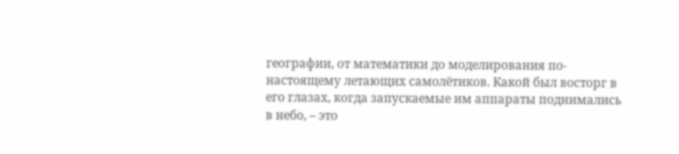географии, от математики до моделирования по-настоящему летающих самолётиков. Какой был восторг в его глазах, когда запускаемые им аппараты поднимались в небо, – это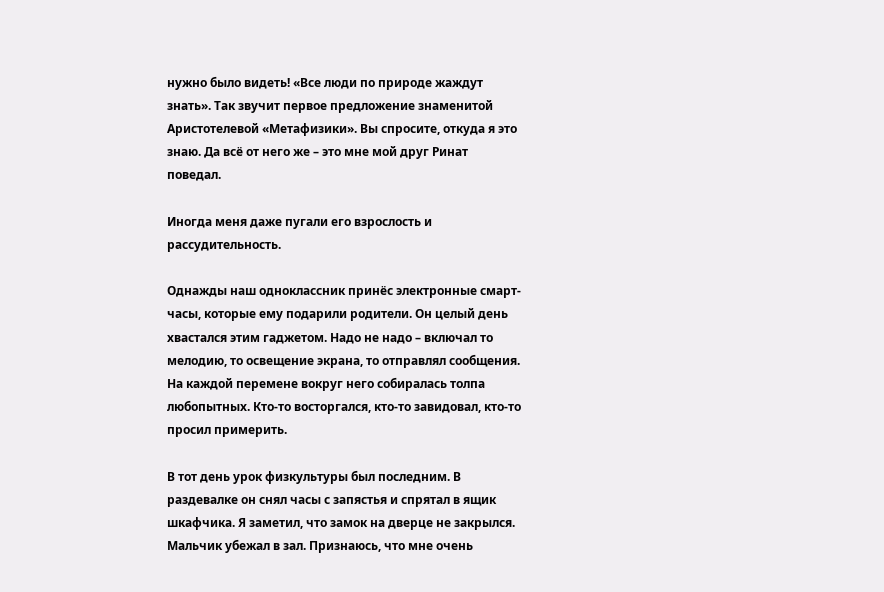нужно было видеть! «Все люди по природе жаждут знать». Так звучит первое предложение знаменитой Аристотелевой «Метафизики». Вы спросите, откуда я это знаю. Да всё от него же – это мне мой друг Ринат поведал.

Иногда меня даже пугали его взрослость и рассудительность.

Однажды наш одноклассник принёс электронные смарт-часы, которые ему подарили родители. Он целый день хвастался этим гаджетом. Надо не надо – включал то мелодию, то освещение экрана, то отправлял сообщения. На каждой перемене вокруг него собиралась толпа любопытных. Кто-то восторгался, кто-то завидовал, кто-то просил примерить.

В тот день урок физкультуры был последним. В раздевалке он снял часы с запястья и спрятал в ящик шкафчика. Я заметил, что замок на дверце не закрылся. Мальчик убежал в зал. Признаюсь, что мне очень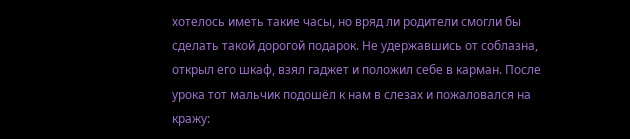хотелось иметь такие часы, но вряд ли родители смогли бы сделать такой дорогой подарок. Не удержавшись от соблазна, открыл его шкаф, взял гаджет и положил себе в карман. После урока тот мальчик подошёл к нам в слезах и пожаловался на кражу: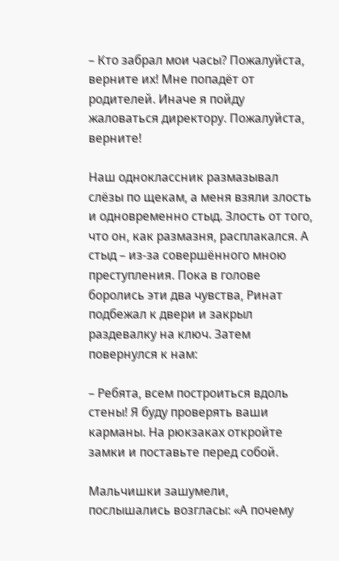– Кто забрал мои часы? Пожалуйста, верните их! Мне попадёт от родителей. Иначе я пойду жаловаться директору. Пожалуйста, верните!

Наш одноклассник размазывал слёзы по щекам, а меня взяли злость и одновременно стыд. Злость от того, что он, как размазня, расплакался. А стыд – из-за совершённого мною преступления. Пока в голове боролись эти два чувства, Ринат подбежал к двери и закрыл раздевалку на ключ. Затем повернулся к нам:

– Ребята, всем построиться вдоль стены! Я буду проверять ваши карманы. На рюкзаках откройте замки и поставьте перед собой.

Мальчишки зашумели, послышались возгласы: «А почему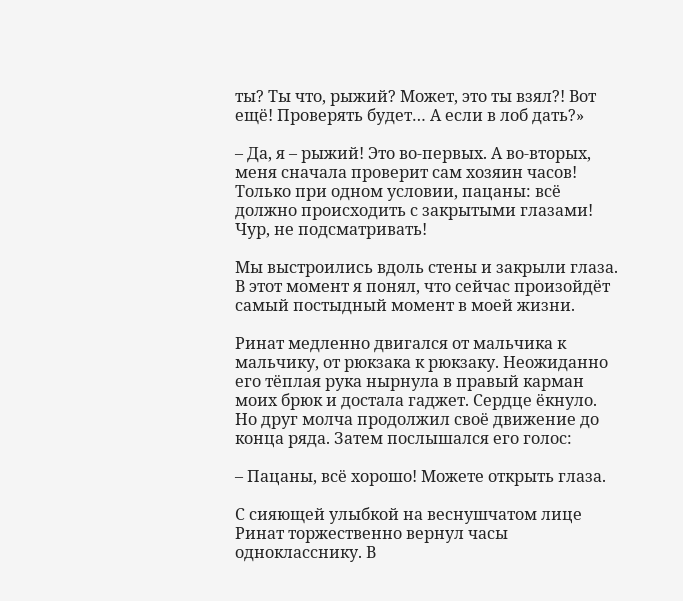ты? Ты что, рыжий? Может, это ты взял?! Вот ещё! Проверять будет… А если в лоб дать?»

– Да, я – рыжий! Это во-первых. А во-вторых, меня сначала проверит сам хозяин часов! Только при одном условии, пацаны: всё должно происходить с закрытыми глазами! Чур, не подсматривать!

Мы выстроились вдоль стены и закрыли глаза. В этот момент я понял, что сейчас произойдёт самый постыдный момент в моей жизни.

Ринат медленно двигался от мальчика к мальчику, от рюкзака к рюкзаку. Неожиданно его тёплая рука нырнула в правый карман моих брюк и достала гаджет. Сердце ёкнуло. Но друг молча продолжил своё движение до конца ряда. Затем послышался его голос:

– Пацаны, всё хорошо! Можете открыть глаза.

С сияющей улыбкой на веснушчатом лице Ринат торжественно вернул часы однокласснику. В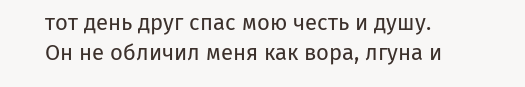тот день друг спас мою честь и душу. Он не обличил меня как вора, лгуна и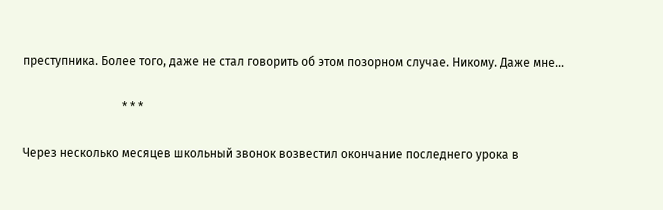преступника. Более того, даже не стал говорить об этом позорном случае. Никому. Даже мне…

                                 * * *

Через несколько месяцев школьный звонок возвестил окончание последнего урока в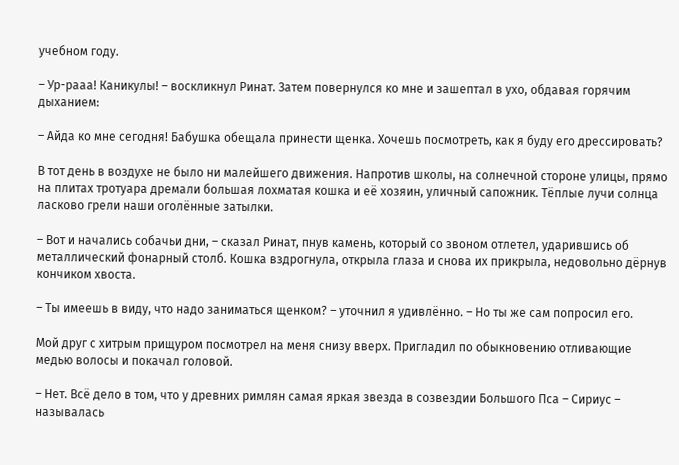учебном году.

– Ур-рааа! Каникулы! – воскликнул Ринат. Затем повернулся ко мне и зашептал в ухо, обдавая горячим дыханием:

– Айда ко мне сегодня! Бабушка обещала принести щенка. Хочешь посмотреть, как я буду его дрессировать?

В тот день в воздухе не было ни малейшего движения. Напротив школы, на солнечной стороне улицы, прямо на плитах тротуара дремали большая лохматая кошка и её хозяин, уличный сапожник. Тёплые лучи солнца ласково грели наши оголённые затылки.

– Вот и начались собачьи дни, – сказал Ринат, пнув камень, который со звоном отлетел, ударившись об металлический фонарный столб. Кошка вздрогнула, открыла глаза и снова их прикрыла, недовольно дёрнув кончиком хвоста.

– Ты имеешь в виду, что надо заниматься щенком? – уточнил я удивлённо. – Но ты же сам попросил его.

Мой друг с хитрым прищуром посмотрел на меня снизу вверх. Пригладил по обыкновению отливающие медью волосы и покачал головой.

– Нет. Всё дело в том, что у древних римлян самая яркая звезда в созвездии Большого Пса – Сириус – называлась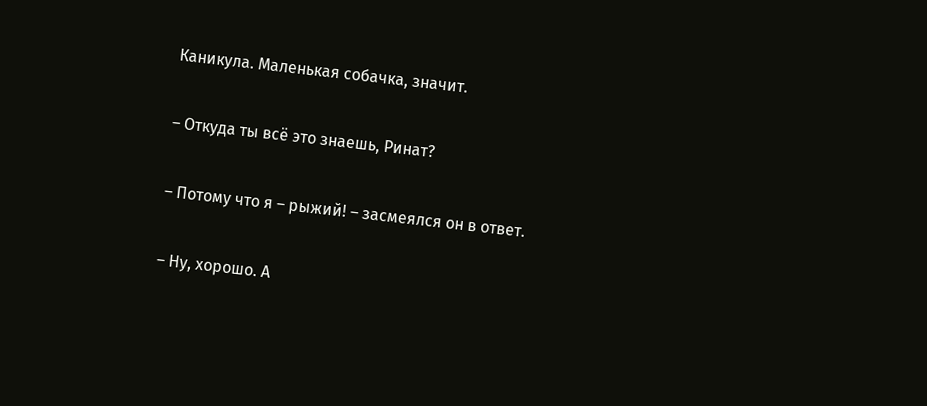Каникула. Маленькая собачка, значит.

– Откуда ты всё это знаешь, Ринат?

– Потому что я – рыжий! – засмеялся он в ответ.

– Ну, хорошо. А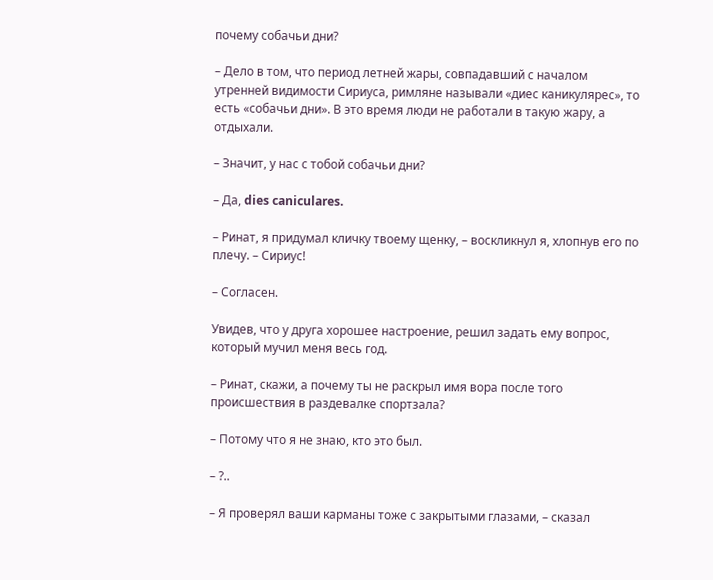почему собачьи дни?

– Дело в том, что период летней жары, совпадавший с началом утренней видимости Сириуса, римляне называли «диес каникулярес», то есть «собачьи дни». В это время люди не работали в такую жару, а отдыхали.

– Значит, у нас с тобой собачьи дни?

– Да, dies caniculares.

– Ринат, я придумал кличку твоему щенку, – воскликнул я, хлопнув его по плечу. – Сириус!

– Согласен.

Увидев, что у друга хорошее настроение, решил задать ему вопрос, который мучил меня весь год.

– Ринат, скажи, а почему ты не раскрыл имя вора после того происшествия в раздевалке спортзала?

– Потому что я не знаю, кто это был.

– ?..

– Я проверял ваши карманы тоже с закрытыми глазами, – сказал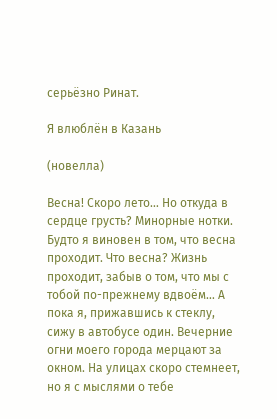серьёзно Ринат.

Я влюблён в Казань

(новелла)

Весна! Скоро лето… Но откуда в сердце грусть? Минорные нотки. Будто я виновен в том, что весна проходит. Что весна? Жизнь проходит, забыв о том, что мы с тобой по-прежнему вдвоём… А пока я, прижавшись к стеклу, сижу в автобусе один. Вечерние огни моего города мерцают за окном. На улицах скоро стемнеет, но я с мыслями о тебе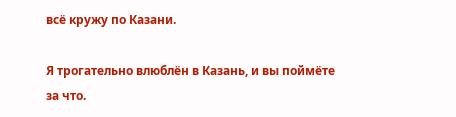всё кружу по Казани.

Я трогательно влюблён в Казань, и вы поймёте за что.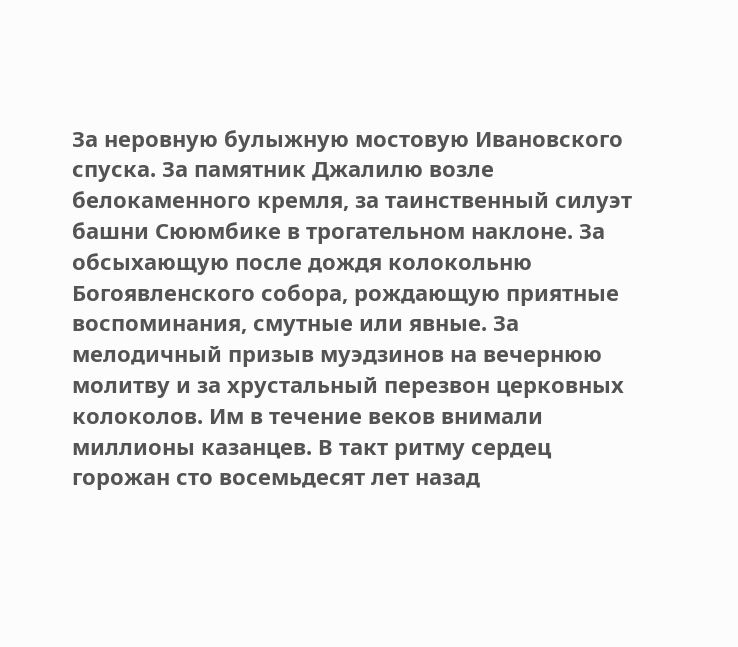За неровную булыжную мостовую Ивановского спуска. За памятник Джалилю возле белокаменного кремля, за таинственный силуэт башни Сююмбике в трогательном наклоне. За обсыхающую после дождя колокольню Богоявленского собора, рождающую приятные воспоминания, смутные или явные. За мелодичный призыв муэдзинов на вечернюю молитву и за хрустальный перезвон церковных колоколов. Им в течение веков внимали миллионы казанцев. В такт ритму сердец горожан сто восемьдесят лет назад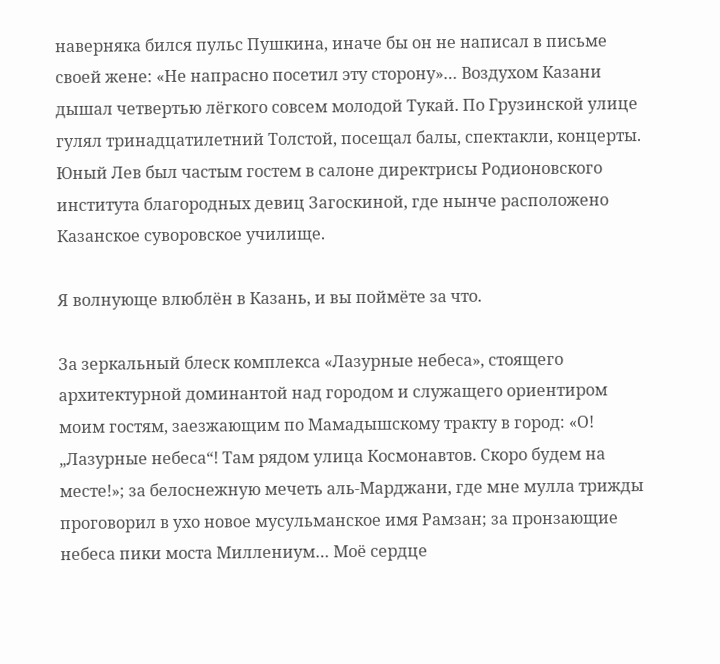наверняка бился пульс Пушкина, иначе бы он не написал в письме своей жене: «Не напрасно посетил эту сторону»… Воздухом Казани дышал четвертью лёгкого совсем молодой Тукай. По Грузинской улице гулял тринадцатилетний Толстой, посещал балы, спектакли, концерты. Юный Лев был частым гостем в салоне директрисы Родионовского института благородных девиц Загоскиной, где нынче расположено Казанское суворовское училище.

Я волнующе влюблён в Казань, и вы поймёте за что.

За зеркальный блеск комплекса «Лазурные небеса», стоящего архитектурной доминантой над городом и служащего ориентиром моим гостям, заезжающим по Мамадышскому тракту в город: «О! „Лазурные небеса“! Там рядом улица Космонавтов. Скоро будем на месте!»; за белоснежную мечеть аль-Марджани, где мне мулла трижды проговорил в ухо новое мусульманское имя Рамзан; за пронзающие небеса пики моста Миллениум… Моё сердце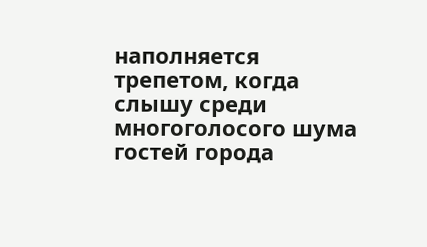наполняется трепетом, когда слышу среди многоголосого шума гостей города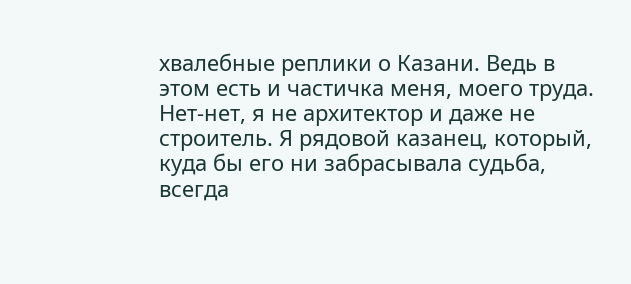хвалебные реплики о Казани. Ведь в этом есть и частичка меня, моего труда. Нет-нет, я не архитектор и даже не строитель. Я рядовой казанец, который, куда бы его ни забрасывала судьба, всегда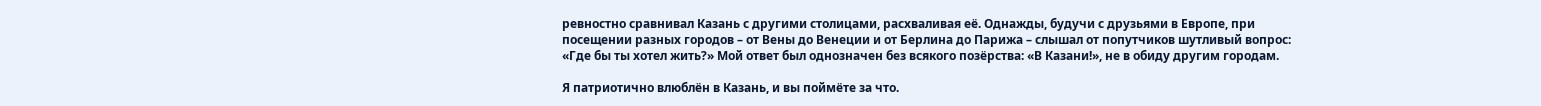ревностно сравнивал Казань с другими столицами, расхваливая её. Однажды, будучи с друзьями в Европе, при посещении разных городов – от Вены до Венеции и от Берлина до Парижа – слышал от попутчиков шутливый вопрос: «Где бы ты хотел жить?» Мой ответ был однозначен без всякого позёрства: «В Казани!», не в обиду другим городам.

Я патриотично влюблён в Казань, и вы поймёте за что.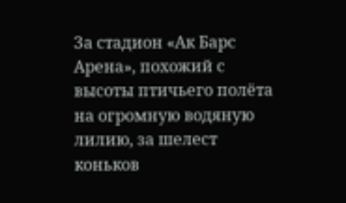За стадион «Ак Барс Арена», похожий с высоты птичьего полёта на огромную водяную лилию, за шелест коньков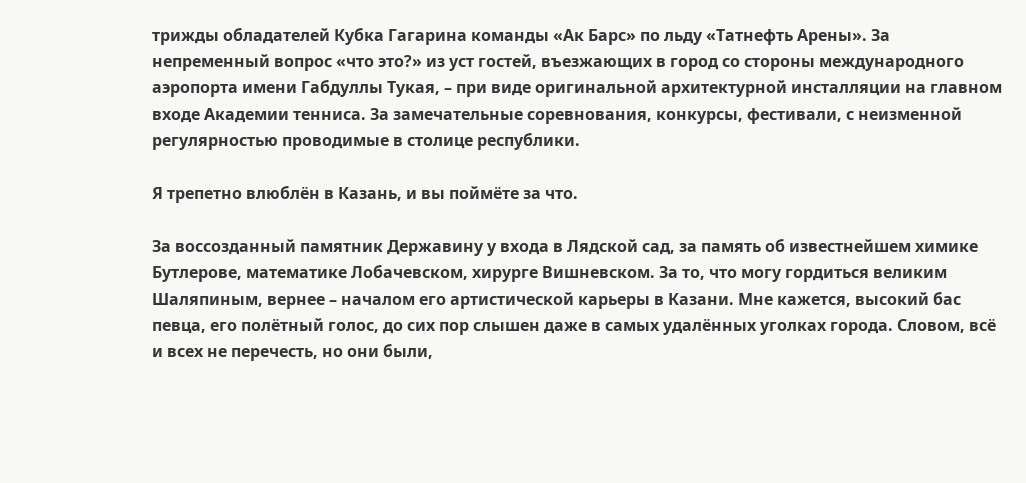трижды обладателей Кубка Гагарина команды «Ак Барс» по льду «Татнефть Арены». За непременный вопрос «что это?» из уст гостей, въезжающих в город со стороны международного аэропорта имени Габдуллы Тукая, – при виде оригинальной архитектурной инсталляции на главном входе Академии тенниса. За замечательные соревнования, конкурсы, фестивали, с неизменной регулярностью проводимые в столице республики.

Я трепетно влюблён в Казань, и вы поймёте за что.

За воссозданный памятник Державину у входа в Лядской сад, за память об известнейшем химике Бутлерове, математике Лобачевском, хирурге Вишневском. За то, что могу гордиться великим Шаляпиным, вернее – началом его артистической карьеры в Казани. Мне кажется, высокий бас певца, его полётный голос, до сих пор слышен даже в самых удалённых уголках города. Словом, всё и всех не перечесть, но они были,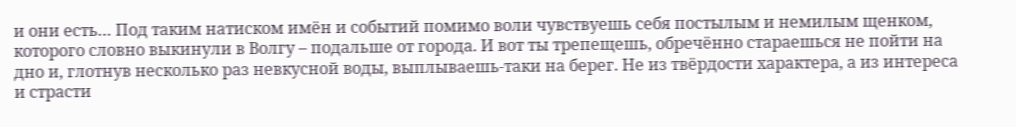и они есть… Под таким натиском имён и событий помимо воли чувствуешь себя постылым и немилым щенком, которого словно выкинули в Волгу – подальше от города. И вот ты трепещешь, обречённо стараешься не пойти на дно и, глотнув несколько раз невкусной воды, выплываешь-таки на берег. Не из твёрдости характера, а из интереса и страсти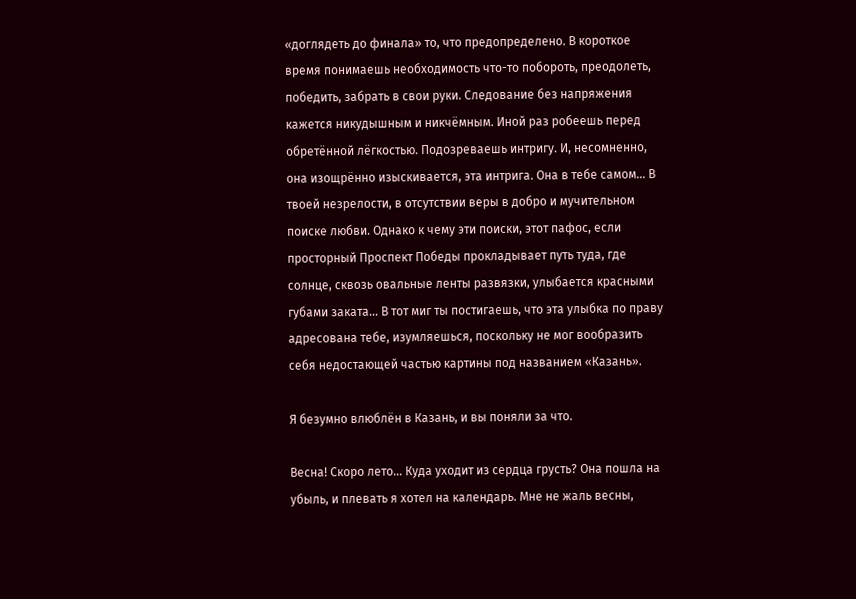«доглядеть до финала» то, что предопределено. В короткое время понимаешь необходимость что-то побороть, преодолеть, победить, забрать в свои руки. Следование без напряжения кажется никудышным и никчёмным. Иной раз робеешь перед обретённой лёгкостью. Подозреваешь интригу. И, несомненно, она изощрённо изыскивается, эта интрига. Она в тебе самом… В твоей незрелости, в отсутствии веры в добро и мучительном поиске любви. Однако к чему эти поиски, этот пафос, если просторный Проспект Победы прокладывает путь туда, где солнце, сквозь овальные ленты развязки, улыбается красными губами заката… В тот миг ты постигаешь, что эта улыбка по праву адресована тебе, изумляешься, поскольку не мог вообразить себя недостающей частью картины под названием «Казань».

Я безумно влюблён в Казань, и вы поняли за что.

Весна! Скоро лето… Куда уходит из сердца грусть? Она пошла на убыль, и плевать я хотел на календарь. Мне не жаль весны,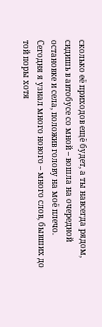сколько её приходов ещё будет, а ты навсегда рядом, сидишь в автобусе со мной – вошла на очередной остановке и села, положив голову на моё плечо. Сегодня я узнал много нового – много слов, бывших до той поры хотя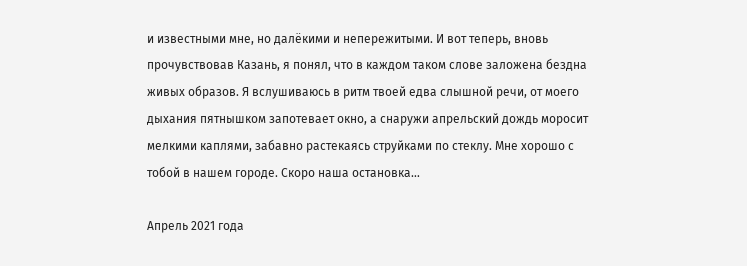и известными мне, но далёкими и непережитыми. И вот теперь, вновь прочувствовав Казань, я понял, что в каждом таком слове заложена бездна живых образов. Я вслушиваюсь в ритм твоей едва слышной речи, от моего дыхания пятнышком запотевает окно, а снаружи апрельский дождь моросит мелкими каплями, забавно растекаясь струйками по стеклу. Мне хорошо с тобой в нашем городе. Скоро наша остановка…

Апрель 2021 года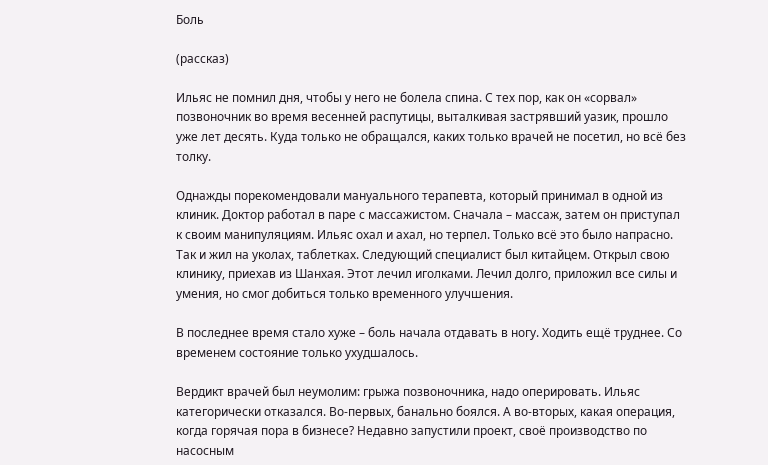Боль

(рассказ)

Ильяс не помнил дня, чтобы у него не болела спина. С тех пор, как он «сорвал» позвоночник во время весенней распутицы, выталкивая застрявший уазик, прошло уже лет десять. Куда только не обращался, каких только врачей не посетил, но всё без толку.

Однажды порекомендовали мануального терапевта, который принимал в одной из клиник. Доктор работал в паре с массажистом. Сначала – массаж, затем он приступал к своим манипуляциям. Ильяс охал и ахал, но терпел. Только всё это было напрасно. Так и жил на уколах, таблетках. Следующий специалист был китайцем. Открыл свою клинику, приехав из Шанхая. Этот лечил иголками. Лечил долго, приложил все силы и умения, но смог добиться только временного улучшения.

В последнее время стало хуже – боль начала отдавать в ногу. Ходить ещё труднее. Со временем состояние только ухудшалось.

Вердикт врачей был неумолим: грыжа позвоночника, надо оперировать. Ильяс категорически отказался. Во-первых, банально боялся. А во-вторых, какая операция, когда горячая пора в бизнесе? Недавно запустили проект, своё производство по насосным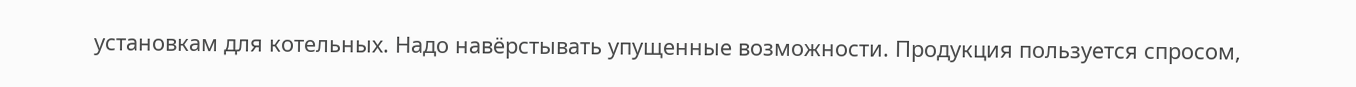установкам для котельных. Надо навёрстывать упущенные возможности. Продукция пользуется спросом,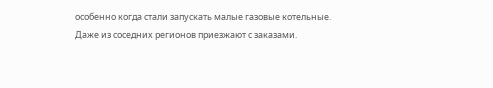особенно когда стали запускать малые газовые котельные. Даже из соседних регионов приезжают с заказами.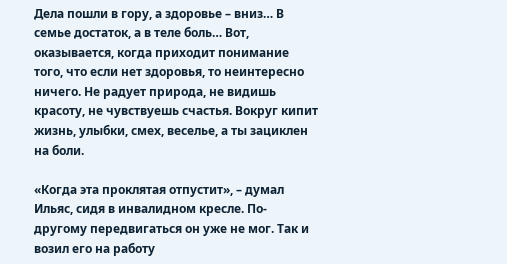Дела пошли в гору, а здоровье – вниз… В семье достаток, а в теле боль… Вот, оказывается, когда приходит понимание того, что если нет здоровья, то неинтересно ничего. Не радует природа, не видишь красоту, не чувствуешь счастья. Вокруг кипит жизнь, улыбки, смех, веселье, а ты зациклен на боли.

«Когда эта проклятая отпустит», – думал Ильяс, сидя в инвалидном кресле. По-другому передвигаться он уже не мог. Так и возил его на работу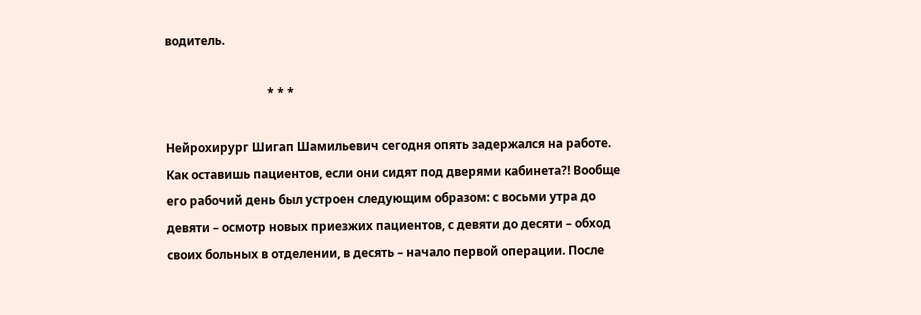водитель.

                                  * * *

Нейрохирург Шигап Шамильевич сегодня опять задержался на работе. Как оставишь пациентов, если они сидят под дверями кабинета?! Вообще его рабочий день был устроен следующим образом: с восьми утра до девяти – осмотр новых приезжих пациентов, с девяти до десяти – обход своих больных в отделении, в десять – начало первой операции. После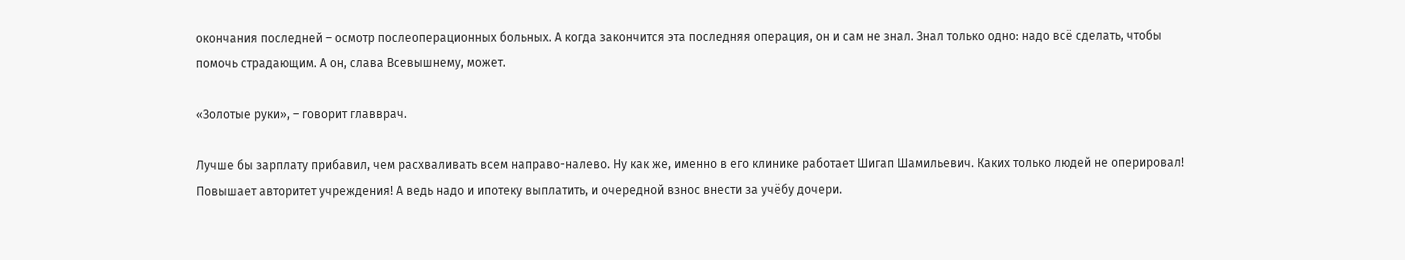окончания последней – осмотр послеоперационных больных. А когда закончится эта последняя операция, он и сам не знал. Знал только одно: надо всё сделать, чтобы помочь страдающим. А он, слава Всевышнему, может.

«Золотые руки», – говорит главврач.

Лучше бы зарплату прибавил, чем расхваливать всем направо-налево. Ну как же, именно в его клинике работает Шигап Шамильевич. Каких только людей не оперировал! Повышает авторитет учреждения! А ведь надо и ипотеку выплатить, и очередной взнос внести за учёбу дочери.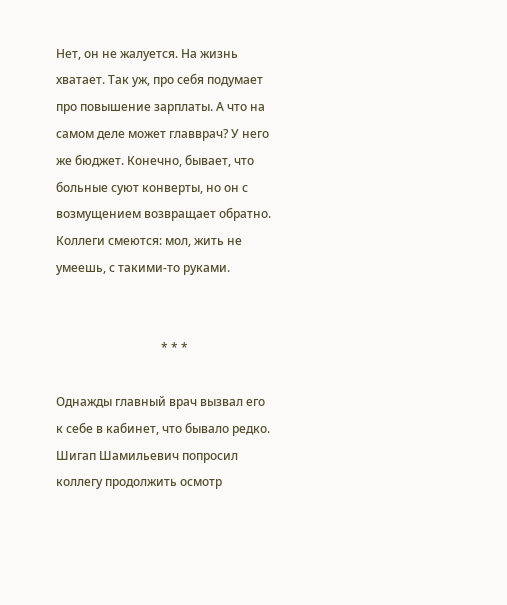Нет, он не жалуется. На жизнь хватает. Так уж, про себя подумает про повышение зарплаты. А что на самом деле может главврач? У него же бюджет. Конечно, бывает, что больные суют конверты, но он с возмущением возвращает обратно. Коллеги смеются: мол, жить не умеешь, с такими-то руками.


                                   * * *

Однажды главный врач вызвал его к себе в кабинет, что бывало редко. Шигап Шамильевич попросил коллегу продолжить осмотр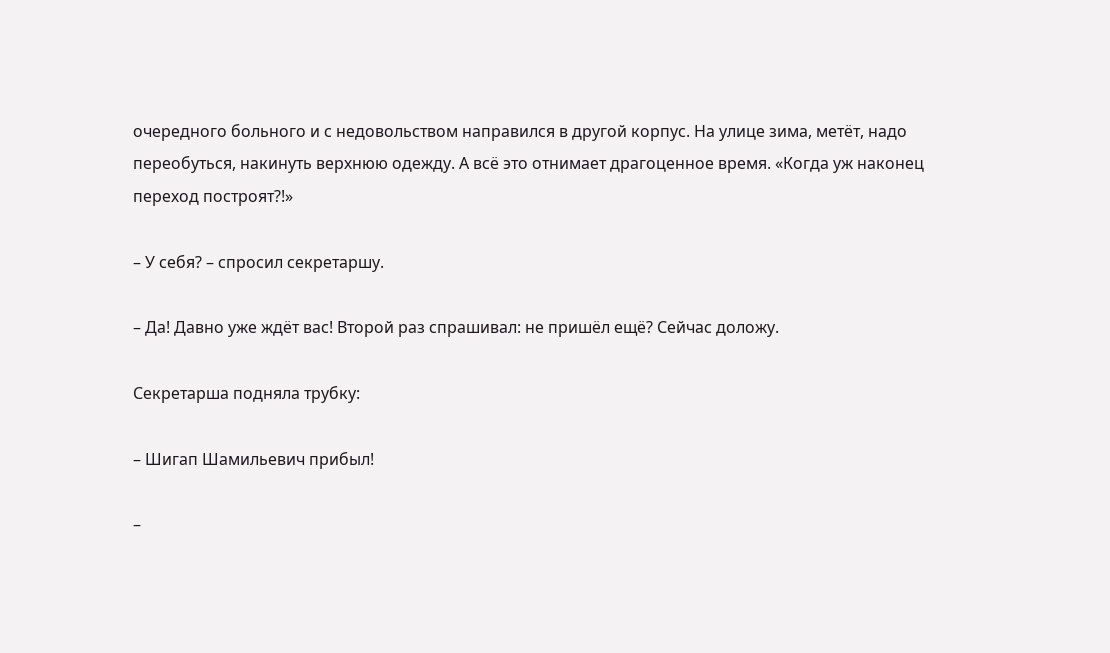очередного больного и с недовольством направился в другой корпус. На улице зима, метёт, надо переобуться, накинуть верхнюю одежду. А всё это отнимает драгоценное время. «Когда уж наконец переход построят?!»

– У себя? – спросил секретаршу.

– Да! Давно уже ждёт вас! Второй раз спрашивал: не пришёл ещё? Сейчас доложу.

Секретарша подняла трубку:

– Шигап Шамильевич прибыл!

–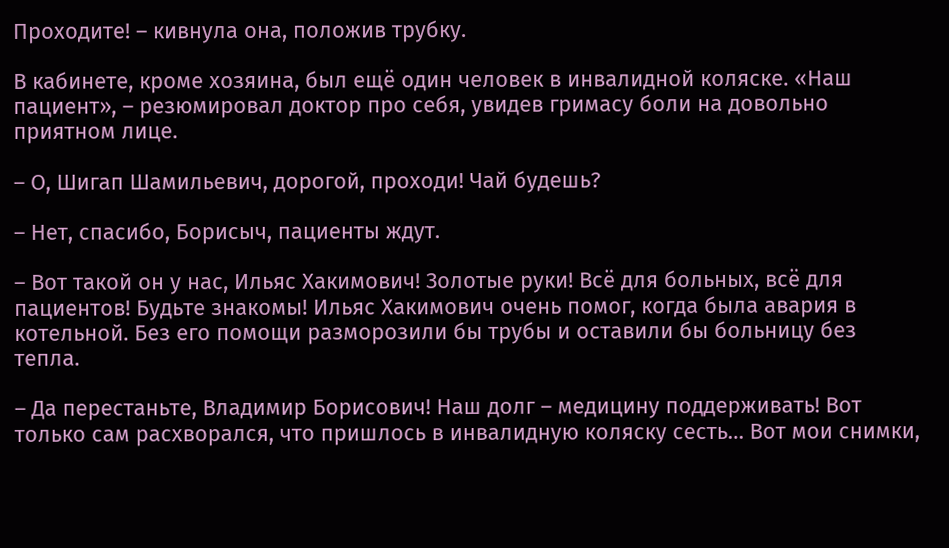Проходите! – кивнула она, положив трубку.

В кабинете, кроме хозяина, был ещё один человек в инвалидной коляске. «Наш пациент», – резюмировал доктор про себя, увидев гримасу боли на довольно приятном лице.

– О, Шигап Шамильевич, дорогой, проходи! Чай будешь?

– Нет, спасибо, Борисыч, пациенты ждут.

– Вот такой он у нас, Ильяс Хакимович! Золотые руки! Всё для больных, всё для пациентов! Будьте знакомы! Ильяс Хакимович очень помог, когда была авария в котельной. Без его помощи разморозили бы трубы и оставили бы больницу без тепла.

– Да перестаньте, Владимир Борисович! Наш долг – медицину поддерживать! Вот только сам расхворался, что пришлось в инвалидную коляску сесть… Вот мои снимки,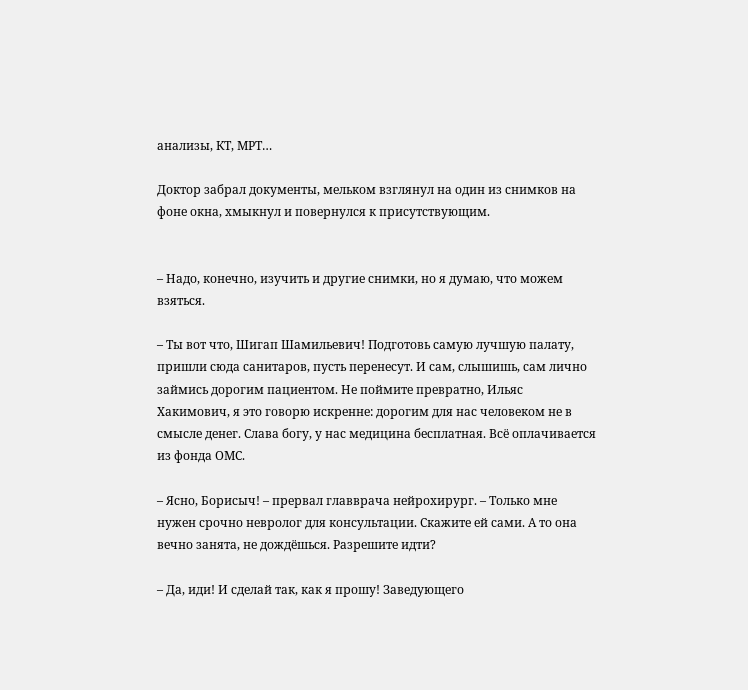анализы, КТ, МРТ…

Доктор забрал документы, мельком взглянул на один из снимков на фоне окна, хмыкнул и повернулся к присутствующим.


– Надо, конечно, изучить и другие снимки, но я думаю, что можем взяться.

– Ты вот что, Шигап Шамильевич! Подготовь самую лучшую палату, пришли сюда санитаров, пусть перенесут. И сам, слышишь, сам лично займись дорогим пациентом. Не поймите превратно, Ильяс Хакимович, я это говорю искренне: дорогим для нас человеком не в смысле денег. Слава богу, у нас медицина бесплатная. Всё оплачивается из фонда ОМС.

– Ясно, Борисыч! – прервал главврача нейрохирург. – Только мне нужен срочно невролог для консультации. Скажите ей сами. А то она вечно занята, не дождёшься. Разрешите идти?

– Да, иди! И сделай так, как я прошу! Заведующего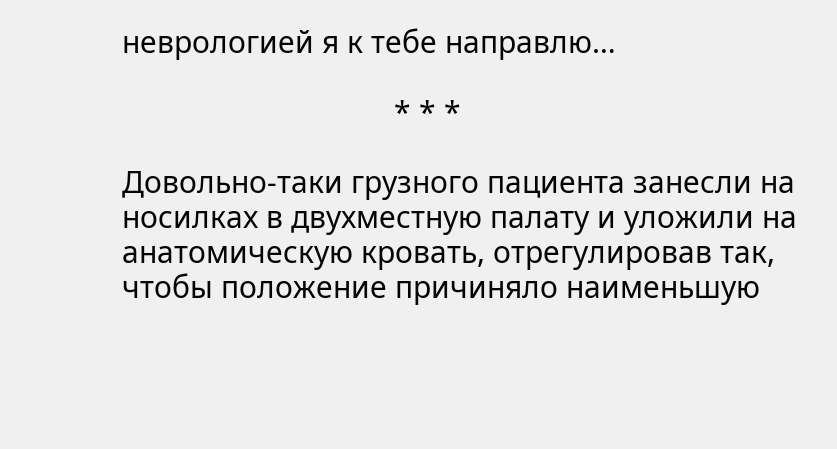неврологией я к тебе направлю…

                                  * * *

Довольно-таки грузного пациента занесли на носилках в двухместную палату и уложили на анатомическую кровать, отрегулировав так, чтобы положение причиняло наименьшую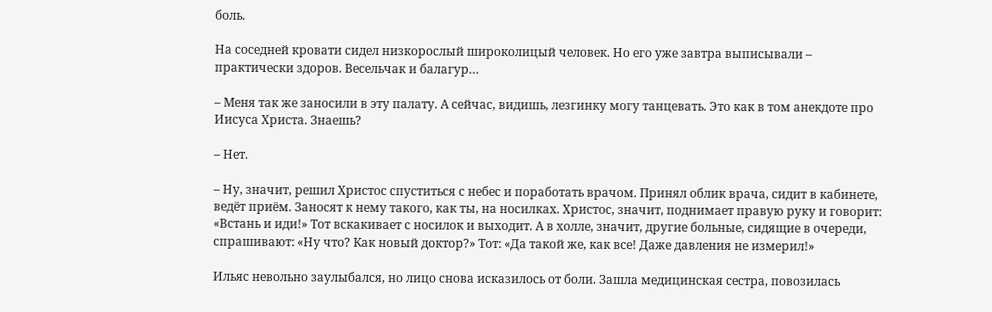боль.

На соседней кровати сидел низкорослый широколицый человек. Но его уже завтра выписывали – практически здоров. Весельчак и балагур…

– Меня так же заносили в эту палату. А сейчас, видишь, лезгинку могу танцевать. Это как в том анекдоте про Иисуса Христа. Знаешь?

– Нет.

– Ну, значит, решил Христос спуститься с небес и поработать врачом. Принял облик врача, сидит в кабинете, ведёт приём. Заносят к нему такого, как ты, на носилках. Христос, значит, поднимает правую руку и говорит: «Встань и иди!» Тот вскакивает с носилок и выходит. А в холле, значит, другие больные, сидящие в очереди, спрашивают: «Ну что? Как новый доктор?» Тот: «Да такой же, как все! Даже давления не измерил!»

Ильяс невольно заулыбался, но лицо снова исказилось от боли. Зашла медицинская сестра, повозилась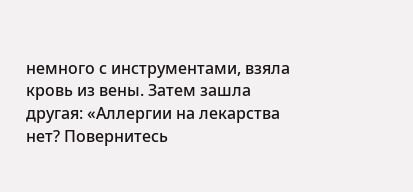немного с инструментами, взяла кровь из вены. Затем зашла другая: «Аллергии на лекарства нет? Повернитесь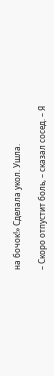на бочок!» Сделала укол. Ушла.

– Скоро отпустит боль, – сказал сосед. – Я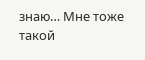знаю… Мне тоже такой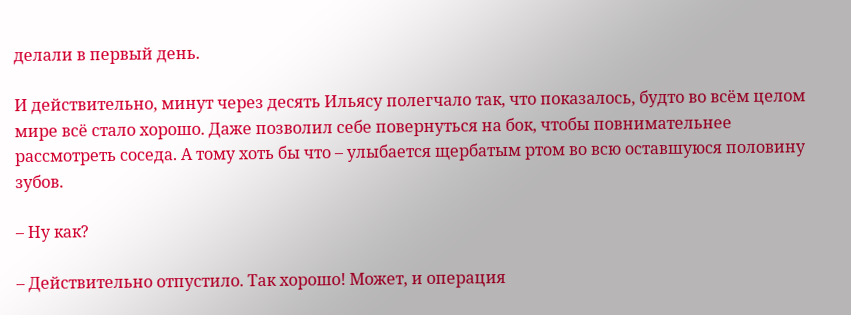делали в первый день.

И действительно, минут через десять Ильясу полегчало так, что показалось, будто во всём целом мире всё стало хорошо. Даже позволил себе повернуться на бок, чтобы повнимательнее рассмотреть соседа. А тому хоть бы что – улыбается щербатым ртом во всю оставшуюся половину зубов.

– Ну как?

– Действительно отпустило. Так хорошо! Может, и операция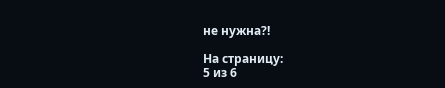не нужна?!

На страницу:
5 из 6